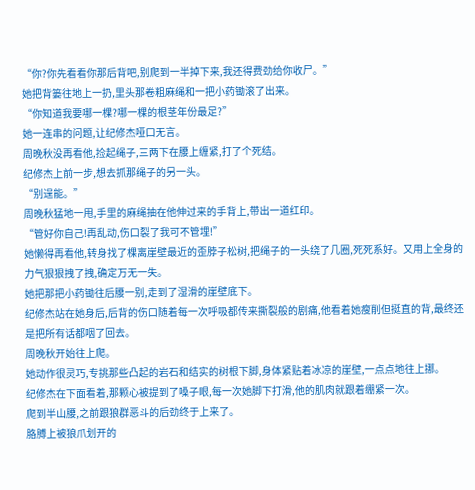“你?你先看看你那后背吧,别爬到一半掉下来,我还得费劲给你收尸。”
她把背篓往地上一扔,里头那卷粗麻绳和一把小药锄滚了出来。
“你知道我要哪一棵?哪一棵的根茎年份最足?”
她一连串的问题,让纪修杰哑口无言。
周晚秋没再看他,捡起绳子,三两下在腰上缠紧,打了个死结。
纪修杰上前一步,想去抓那绳子的另一头。
“别逞能。”
周晚秋猛地一甩,手里的麻绳抽在他伸过来的手背上,带出一道红印。
“管好你自己!再乱动,伤口裂了我可不管埋!”
她懒得再看他,转身找了棵离崖壁最近的歪脖子松树,把绳子的一头绕了几圈,死死系好。又用上全身的力气狠狠拽了拽,确定万无一失。
她把那把小药锄往后腰一别,走到了湿滑的崖壁底下。
纪修杰站在她身后,后背的伤口随着每一次呼吸都传来撕裂般的剧痛,他看着她瘦削但挺直的背,最终还是把所有话都咽了回去。
周晚秋开始往上爬。
她动作很灵巧,专挑那些凸起的岩石和结实的树根下脚,身体紧贴着冰凉的崖壁,一点点地往上挪。
纪修杰在下面看着,那颗心被提到了嗓子眼,每一次她脚下打滑,他的肌肉就跟着绷紧一次。
爬到半山腰,之前跟狼群恶斗的后劲终于上来了。
胳膊上被狼爪划开的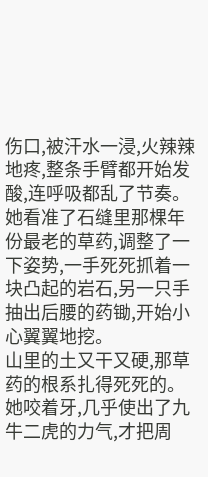伤口,被汗水一浸,火辣辣地疼,整条手臂都开始发酸,连呼吸都乱了节奏。
她看准了石缝里那棵年份最老的草药,调整了一下姿势,一手死死抓着一块凸起的岩石,另一只手抽出后腰的药锄,开始小心翼翼地挖。
山里的土又干又硬,那草药的根系扎得死死的。
她咬着牙,几乎使出了九牛二虎的力气,才把周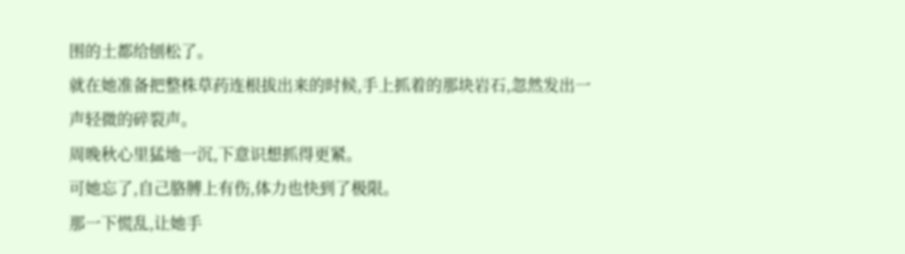围的土都给刨松了。
就在她准备把整株草药连根拔出来的时候,手上抓着的那块岩石,忽然发出一声轻微的碎裂声。
周晚秋心里猛地一沉,下意识想抓得更紧。
可她忘了,自己胳膊上有伤,体力也快到了极限。
那一下慌乱,让她手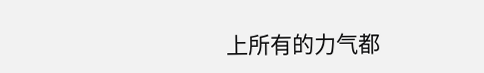上所有的力气都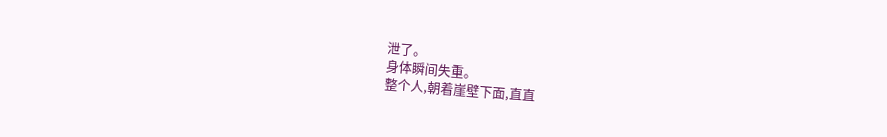泄了。
身体瞬间失重。
整个人,朝着崖壁下面,直直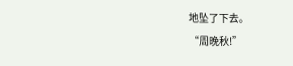地坠了下去。
“周晚秋!”